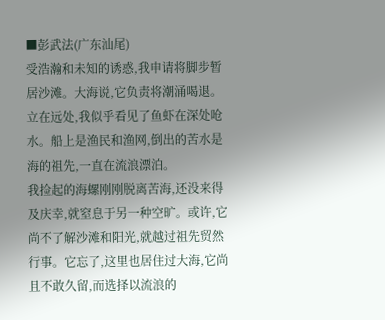■彭武法(广东汕尾)
受浩瀚和未知的诱惑,我申请将脚步暂居沙滩。大海说,它负责将潮涌喝退。
立在远处,我似乎看见了鱼虾在深处呛水。船上是渔民和渔网,倒出的苦水是海的祖先,一直在流浪漂泊。
我捡起的海螺刚刚脱离苦海,还没来得及庆幸,就窒息于另一种空旷。或许,它尚不了解沙滩和阳光,就越过祖先贸然行事。它忘了,这里也居住过大海,它尚且不敢久留,而选择以流浪的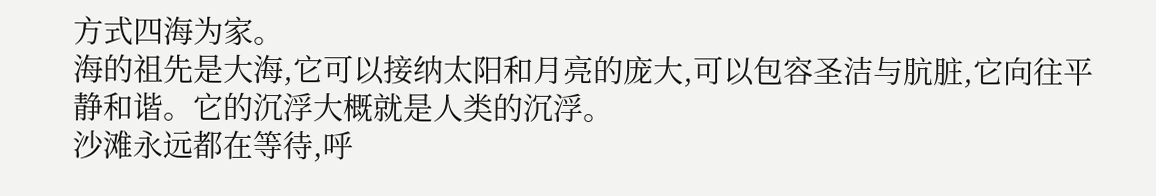方式四海为家。
海的祖先是大海,它可以接纳太阳和月亮的庞大,可以包容圣洁与肮脏,它向往平静和谐。它的沉浮大概就是人类的沉浮。
沙滩永远都在等待,呼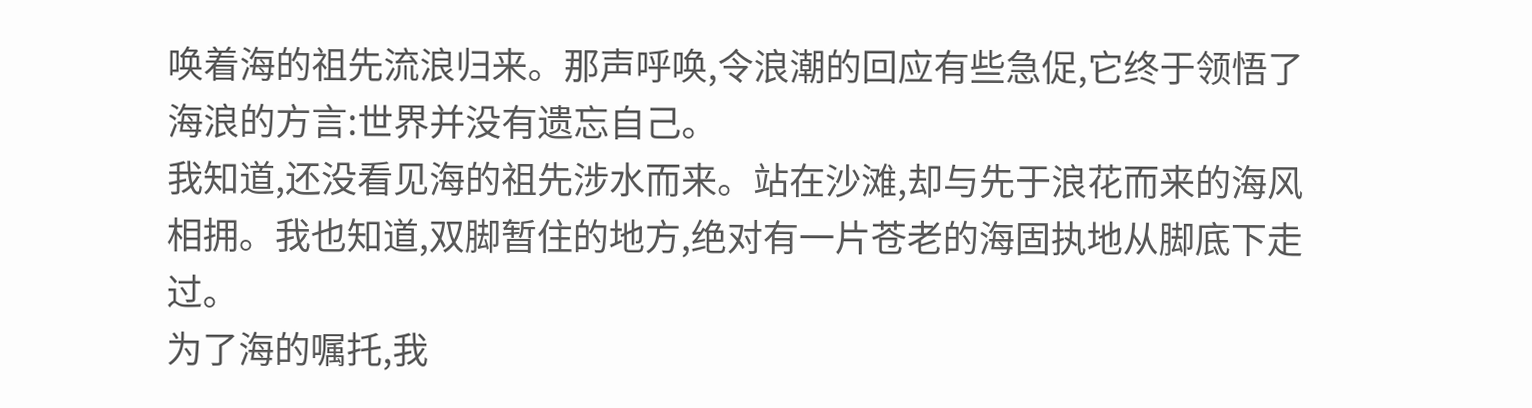唤着海的祖先流浪归来。那声呼唤,令浪潮的回应有些急促,它终于领悟了海浪的方言:世界并没有遗忘自己。
我知道,还没看见海的祖先涉水而来。站在沙滩,却与先于浪花而来的海风相拥。我也知道,双脚暂住的地方,绝对有一片苍老的海固执地从脚底下走过。
为了海的嘱托,我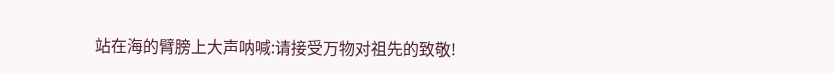站在海的臂膀上大声呐喊:请接受万物对祖先的致敬!